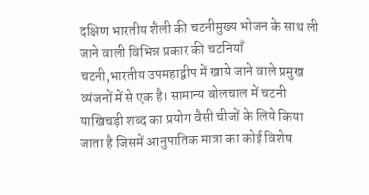दक्षिण भारतीय शैली की चटनीमुख्य भोजन के साथ ली जाने वाली विभिन्न प्रकार की चटनियाँ
चटनी,भारतीय उपमहाद्वीप में खाये जाने वाले प्रमुख व्यंजनों में से एक है। सामान्य बोलचाल में चटनी याखिचड़ी शब्द का प्रयोग वैसी चीजों के लिये किया जाता है जिसमें आनुपातिक मात्रा का कोई विशेष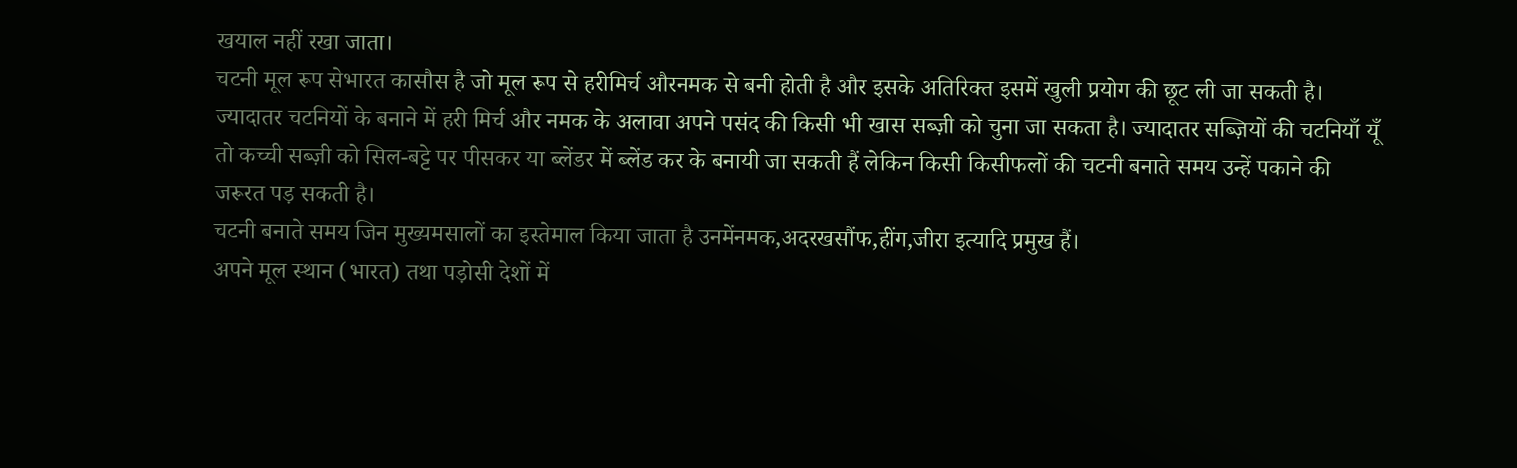खयाल नहीं रखा जाता।
चटनी मूल रूप सेभारत कासौस है जो मूल रूप से हरीमिर्च औरनमक से बनी होती है और इसके अतिरिक्त इसमें खुली प्रयोग की छूट ली जा सकती है। ज्यादातर चटनियों के बनाने में हरी मिर्च और नमक के अलावा अपने पसंद की किसी भी खास सब्ज़ी को चुना जा सकता है। ज्यादातर सब्ज़ियों की चटनियाँ यूँ तो कच्ची सब्ज़ी को सिल-बट्टे पर पीसकर या ब्लेंडर में ब्लेंड कर के बनायी जा सकती हैं लेकिन किसी किसीफलों की चटनी बनाते समय उन्हें पकाने की जरूरत पड़ सकती है।
चटनी बनाते समय जिन मुख्यमसालों का इस्तेमाल किया जाता है उनमेंनमक,अदरखसौंफ,हींग,जीरा इत्यादि प्रमुख हैं।
अपने मूल स्थान (भारत) तथा पड़ोसी देशों में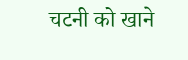चटनी को खाने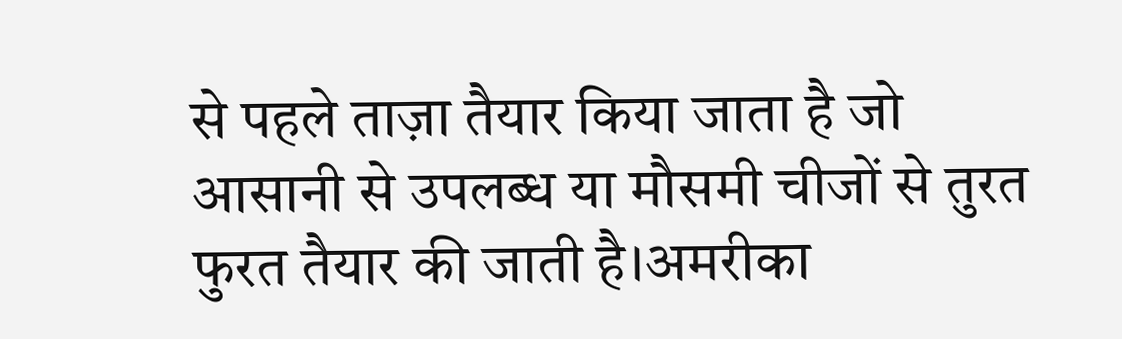से पहले ताज़ा तैयार किया जाता है जो आसानी से उपलब्ध या मौसमी चीजों से तुरत फुरत तैयार की जाती है।अमरीका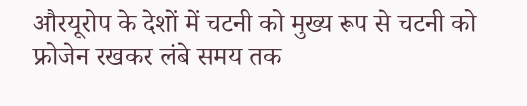औरयूरोप के देशों में चटनी को मुख्य रूप से चटनी को फ्रोजेन रखकर लंबे समय तक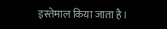इस्तेमाल किया जाता है।